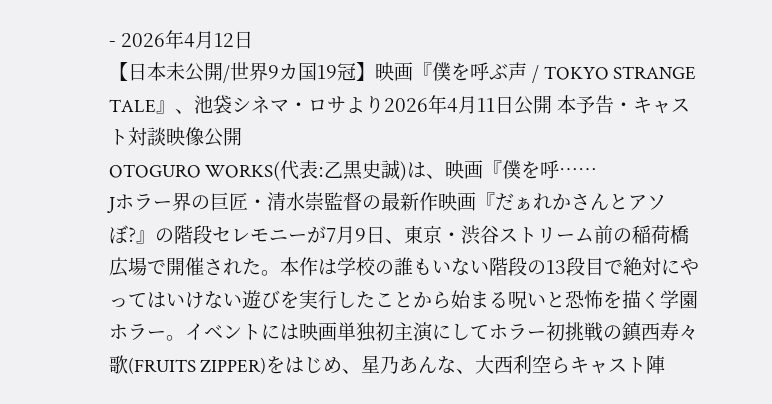- 2026年4月12日
【日本未公開/世界9カ国19冠】映画『僕を呼ぶ声 / TOKYO STRANGE TALE』、池袋シネマ・ロサより2026年4月11日公開 本予告・キャスト対談映像公開
OTOGURO WORKS(代表:乙黒史誠)は、映画『僕を呼……
Jホラー界の巨匠・清水崇監督の最新作映画『だぁれかさんとアソぼ?』の階段セレモニーが7月9日、東京・渋谷ストリーム前の稲荷橋広場で開催された。本作は学校の誰もいない階段の13段目で絶対にやってはいけない遊びを実行したことから始まる呪いと恐怖を描く学園ホラー。イベントには映画単独初主演にしてホラー初挑戦の鎮西寿々歌(FRUITS ZIPPER)をはじめ、星乃あんな、大西利空らキャスト陣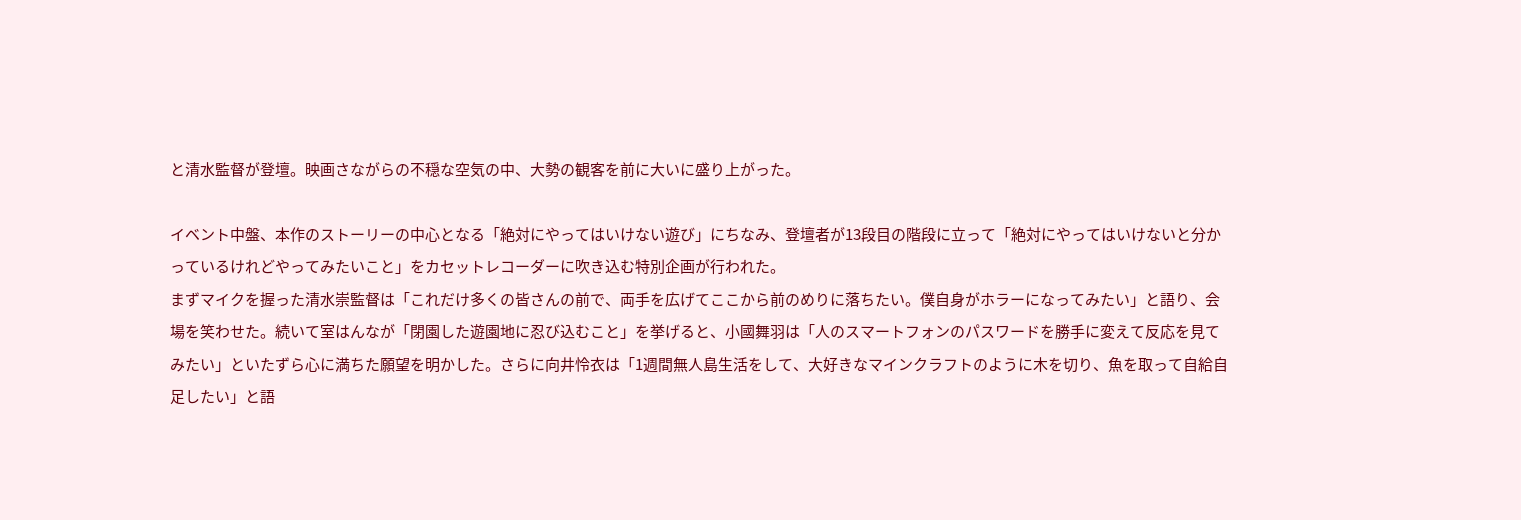と清水監督が登壇。映画さながらの不穏な空気の中、大勢の観客を前に大いに盛り上がった。

イベント中盤、本作のストーリーの中心となる「絶対にやってはいけない遊び」にちなみ、登壇者が13段目の階段に立って「絶対にやってはいけないと分かっているけれどやってみたいこと」をカセットレコーダーに吹き込む特別企画が行われた。
まずマイクを握った清水崇監督は「これだけ多くの皆さんの前で、両手を広げてここから前のめりに落ちたい。僕自身がホラーになってみたい」と語り、会場を笑わせた。続いて室はんなが「閉園した遊園地に忍び込むこと」を挙げると、小國舞羽は「人のスマートフォンのパスワードを勝手に変えて反応を見てみたい」といたずら心に満ちた願望を明かした。さらに向井怜衣は「1週間無人島生活をして、大好きなマインクラフトのように木を切り、魚を取って自給自足したい」と語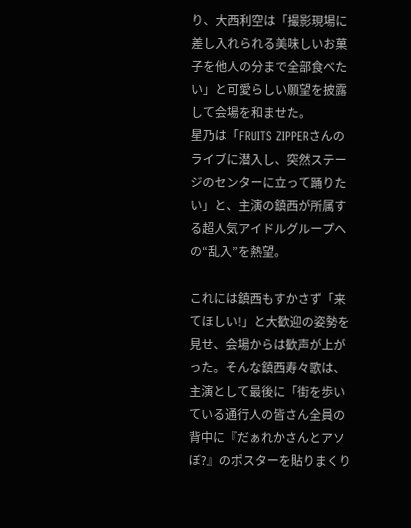り、大西利空は「撮影現場に差し入れられる美味しいお菓子を他人の分まで全部食べたい」と可愛らしい願望を披露して会場を和ませた。
星乃は「FRUITS ZIPPERさんのライブに潜入し、突然ステージのセンターに立って踊りたい」と、主演の鎮西が所属する超人気アイドルグループへの“乱入”を熱望。

これには鎮西もすかさず「来てほしい!」と大歓迎の姿勢を見せ、会場からは歓声が上がった。そんな鎮西寿々歌は、主演として最後に「街を歩いている通行人の皆さん全員の背中に『だぁれかさんとアソぼ?』のポスターを貼りまくり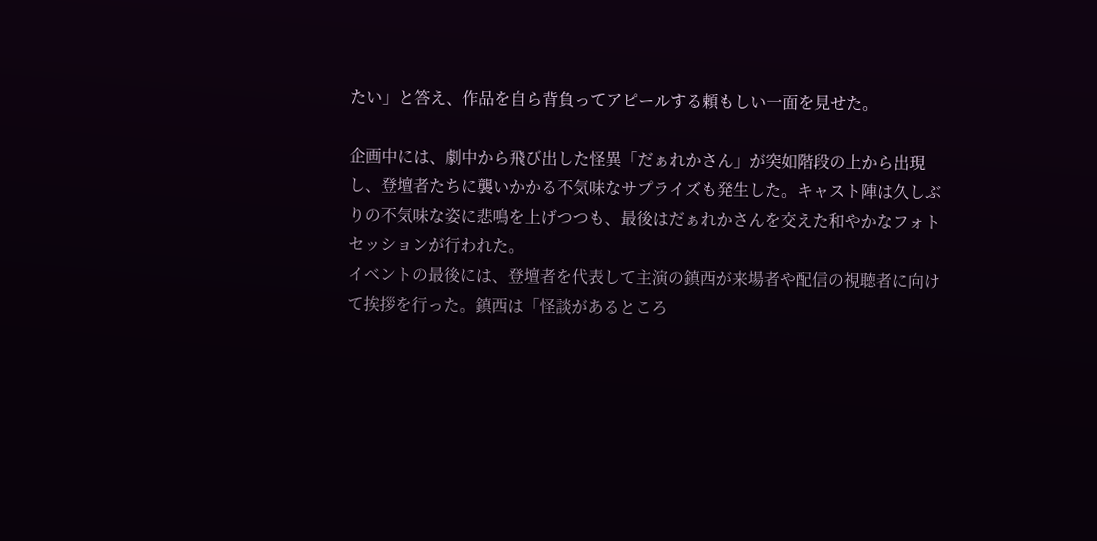たい」と答え、作品を自ら背負ってアピールする頼もしい一面を見せた。

企画中には、劇中から飛び出した怪異「だぁれかさん」が突如階段の上から出現し、登壇者たちに襲いかかる不気味なサプライズも発生した。キャスト陣は久しぶりの不気味な姿に悲鳴を上げつつも、最後はだぁれかさんを交えた和やかなフォトセッションが行われた。
イベントの最後には、登壇者を代表して主演の鎮西が来場者や配信の視聴者に向けて挨拶を行った。鎮西は「怪談があるところ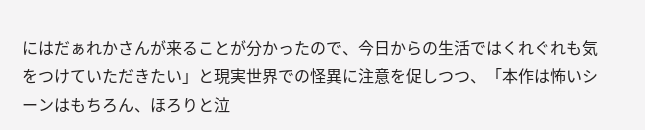にはだぁれかさんが来ることが分かったので、今日からの生活ではくれぐれも気をつけていただきたい」と現実世界での怪異に注意を促しつつ、「本作は怖いシーンはもちろん、ほろりと泣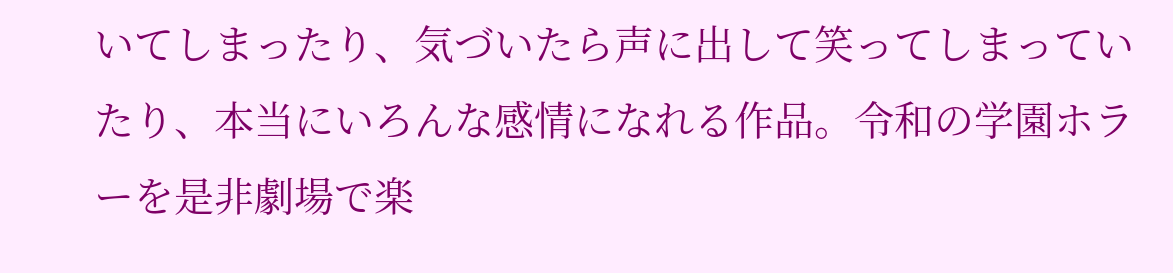いてしまったり、気づいたら声に出して笑ってしまっていたり、本当にいろんな感情になれる作品。令和の学園ホラーを是非劇場で楽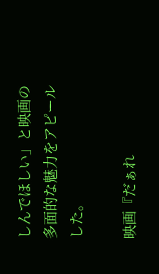しんでほしい」と映画の多面的な魅力をアピールした。

映画『だぁれ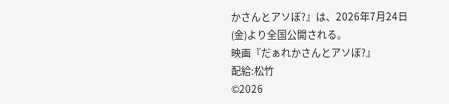かさんとアソぼ?』は、2026年7月24日(金)より全国公開される。
映画『だぁれかさんとアソぼ?』
配給:松竹
©2026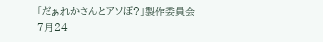「だぁれかさんとアソぼ?」製作委員会
7月24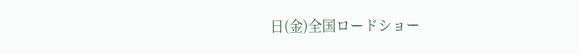日(金)全国ロードショー